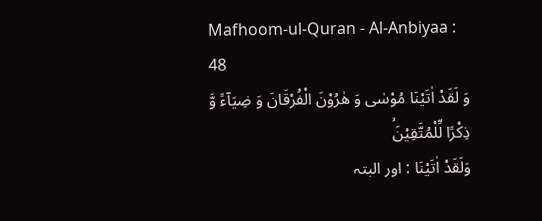Mafhoom-ul-Quran - Al-Anbiyaa : 48
وَ لَقَدْ اٰتَیْنَا مُوْسٰى وَ هٰرُوْنَ الْفُرْقَانَ وَ ضِیَآءً وَّ ذِكْرًا لِّلْمُتَّقِیْنَۙ
وَلَقَدْ اٰتَيْنَا : اور البتہ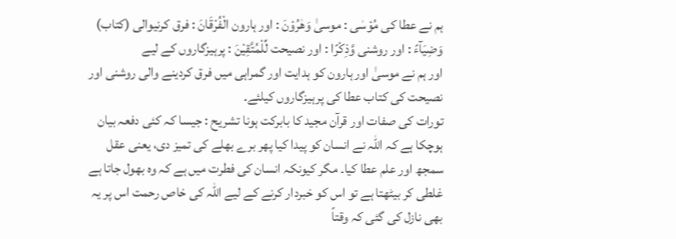ہم نے عطا کی مُوْسٰى : موسیٰ وَهٰرُوْنَ : اور ہارون الْفُرْقَانَ : فرق کرنیوالی (کتاب) وَضِيَآءً : اور روشنی وَّذِكْرًا : اور نصیحت لِّلْمُتَّقِيْنَ : پرہیزگاروں کے لیے
اور ہم نے موسیٰ اور ہارون کو ہدایت اور گمراہی میں فرق کردینے والی روشنی اور نصیحت کی کتاب عطا کی پرہیزگاروں کیلئے۔
تورات کی صفات اور قرآن مجید کا بابرکت ہونا تشریح : جیسا کہ کئی دفعہ بیان ہوچکا ہے کہ اللہ نے انسان کو پیدا کیا پھر برے بھلے کی تمیز دی، یعنی عقل سمجھ اور علم عطا کیا۔ مگر کیونکہ انسان کی فطرت میں ہے کہ وہ بھول جاتا ہے غلطی کر بیٹھتا ہے تو اس کو خبردار کرنے کے لیے اللہ کی خاص رحمت اس پر یہ بھی نازل کی گئی کہ وقتاً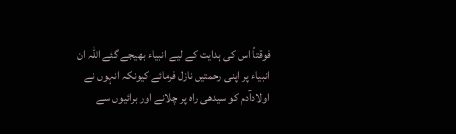فوقتاً اس کی ہدایت کے لیے انبیاء بھیجے گئے اللہ ان انبیاء پر اپنی رحمتیں نازل فرمائے کیونکہ انہوں نے اولادآدم کو سیدھی راہ پر چلانے اور برائیوں سے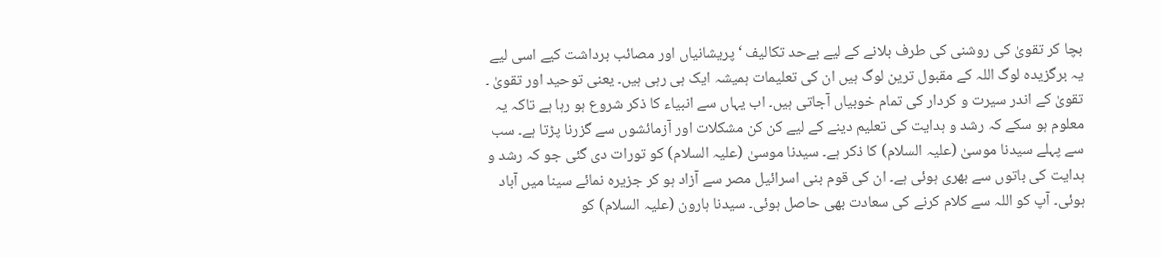بچا کر تقویٰ کی روشنی کی طرف بلانے کے لیے بےحد تکالیف ‘ پریشانیاں اور مصائب برداشت کیے اسی لیے یہ برگزیدہ لوگ اللہ کے مقبول ترین لوگ ہیں ان کی تعلیمات ہمیشہ ایک ہی رہی ہیں۔ یعنی توحید اور تقویٰ ۔ تقویٰ کے اندر سیرت و کردار کی تمام خوبیاں آجاتی ہیں۔ اب یہاں سے انبیاء کا ذکر شروع ہو رہا ہے تاکہ یہ معلوم ہو سکے کہ رشد و ہدایت کی تعلیم دینے کے لیے کن کن مشکلات اور آزمائشوں سے گزرنا پڑتا ہے۔ سب سے پہلے سیدنا موسیٰ (علیہ السلام) کا ذکر ہے۔ سیدنا موسیٰ (علیہ السلام) کو تورات دی گئی جو کہ رشد و ہدایت کی باتوں سے بھری ہوئی ہے۔ ان کی قوم بنی اسرائیل مصر سے آزاد ہو کر جزیرہ نمائے سینا میں آباد ہوئی۔ آپ کو اللہ سے کلام کرنے کی سعادت بھی حاصل ہوئی۔ سیدنا ہارون (علیہ السلام) کو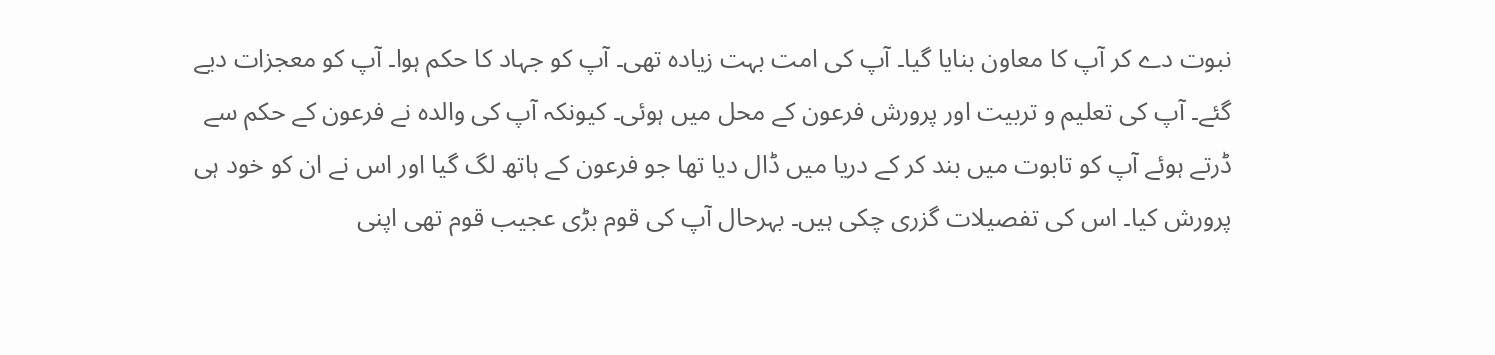نبوت دے کر آپ کا معاون بنایا گیا۔ آپ کی امت بہت زیادہ تھی۔ آپ کو جہاد کا حکم ہوا۔ آپ کو معجزات دیے گئے۔ آپ کی تعلیم و تربیت اور پرورش فرعون کے محل میں ہوئی۔ کیونکہ آپ کی والدہ نے فرعون کے حکم سے ڈرتے ہوئے آپ کو تابوت میں بند کر کے دریا میں ڈال دیا تھا جو فرعون کے ہاتھ لگ گیا اور اس نے ان کو خود ہی پرورش کیا۔ اس کی تفصیلات گزری چکی ہیں۔ بہرحال آپ کی قوم بڑی عجیب قوم تھی اپنی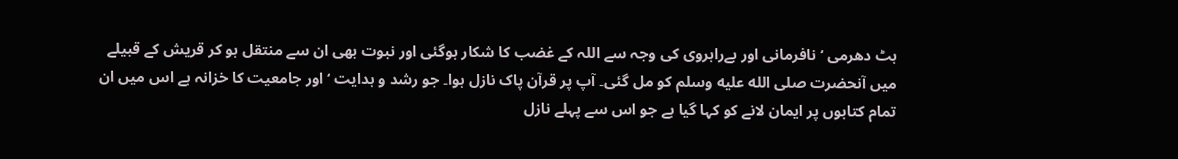ہٹ دھرمی ‘ نافرمانی اور بےراہروی کی وجہ سے اللہ کے غضب کا شکار ہوگئی اور نبوت بھی ان سے منتقل ہو کر قریش کے قبیلے میں آنحضرت صلى الله عليه وسلم کو مل گئی۔ آپ پر قرآن پاک نازل ہوا۔ جو رشد و ہدایت ‘ اور جامعیت کا خزانہ ہے اس میں ان تمام کتابوں پر ایمان لانے کو کہا گیا ہے جو اس سے پہلے نازل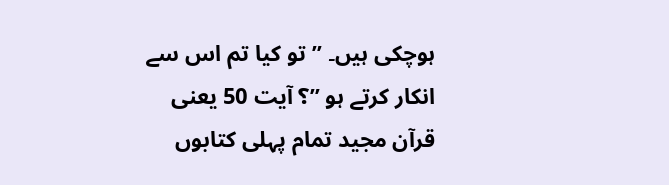ہوچکی ہیں۔ ” تو کیا تم اس سے انکار کرتے ہو ”؟ آیت 50 یعنی قرآن مجید تمام پہلی کتابوں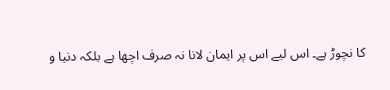کا نچوڑ ہے۔ اس لیے اس پر ایمان لانا نہ صرف اچھا ہے بلکہ دنیا و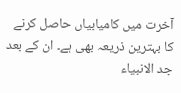آخرت میں کامیابیاں حاصل کرنے کا بہترین ذریعہ بھی ہے۔ ان کے بعد جد الانبیاء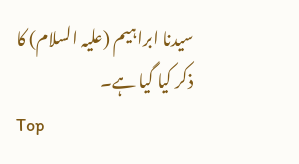سیدنا ابراہیم (علیہ السلام) کا ذکر کیا گیا ہے۔
Top